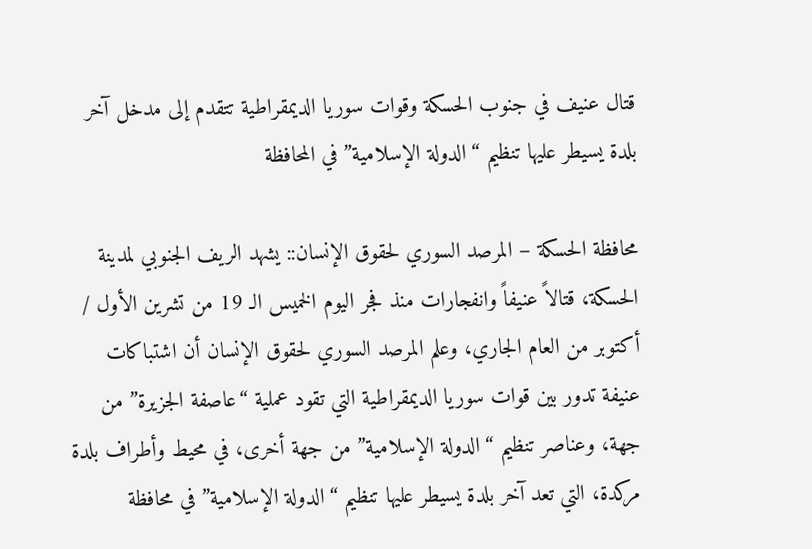قتال عنيف في جنوب الحسكة وقوات سوريا الديمقراطية تتقدم إلى مدخل آخر بلدة يسيطر عليها تنظيم “الدولة الإسلامية” في المحافظة

محافظة الحسكة – المرصد السوري لحقوق الإنسان:: يشهد الريف الجنوبي لمدينة الحسكة، قتالاً عنيفاً وانفجارات منذ فجر اليوم الخميس الـ 19 من تشرين الأول / أكتوبر من العام الجاري، وعلم المرصد السوري لحقوق الإنسان أن اشتباكات عنيفة تدور بين قوات سوريا الديمقراطية التي تقود عملية “عاصفة الجزيرة” من جهة، وعناصر تنظيم “الدولة الإسلامية” من جهة أخرى، في محيط وأطراف بلدة مركدة، التي تعد آخر بلدة يسيطر عليها تنظيم “الدولة الإسلامية” في محافظة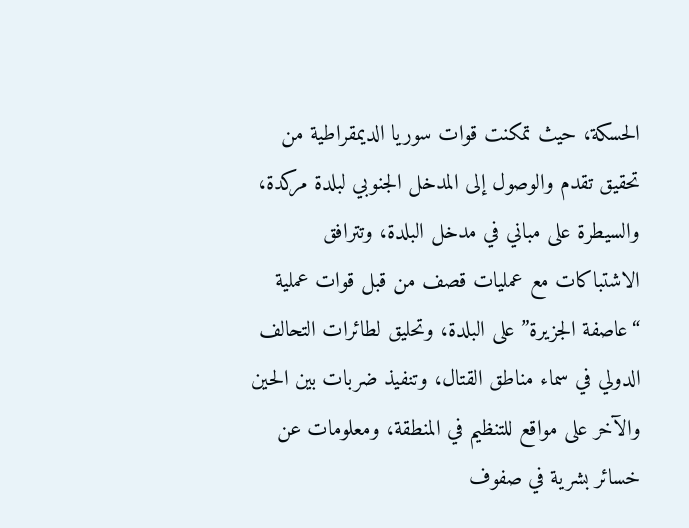الحسكة، حيث تمكنت قوات سوريا الديمقراطية من تحقيق تقدم والوصول إلى المدخل الجنوبي لبلدة مركدة، والسيطرة على مباني في مدخل البلدة، وتترافق الاشتباكات مع عمليات قصف من قبل قوات عملية “عاصفة الجزيرة” على البلدة، وتحليق لطائرات التحالف الدولي في سماء مناطق القتال، وتنفيذ ضربات بين الحين والآخر على مواقع للتنظيم في المنطقة، ومعلومات عن خسائر بشرية في صفوف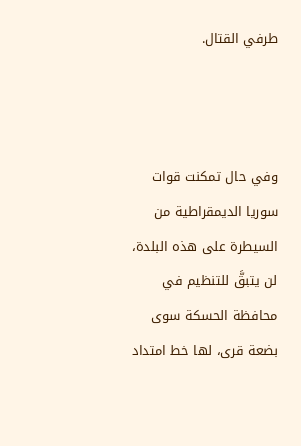طرفي القتال.



وفي حال تمكنت قوات سوريا الديمقراطية من السيطرة على هذه البلدة، لن يتبقَّ للتنظيم في محافظة الحسكة سوى بضعة قرى، لها خط امتداد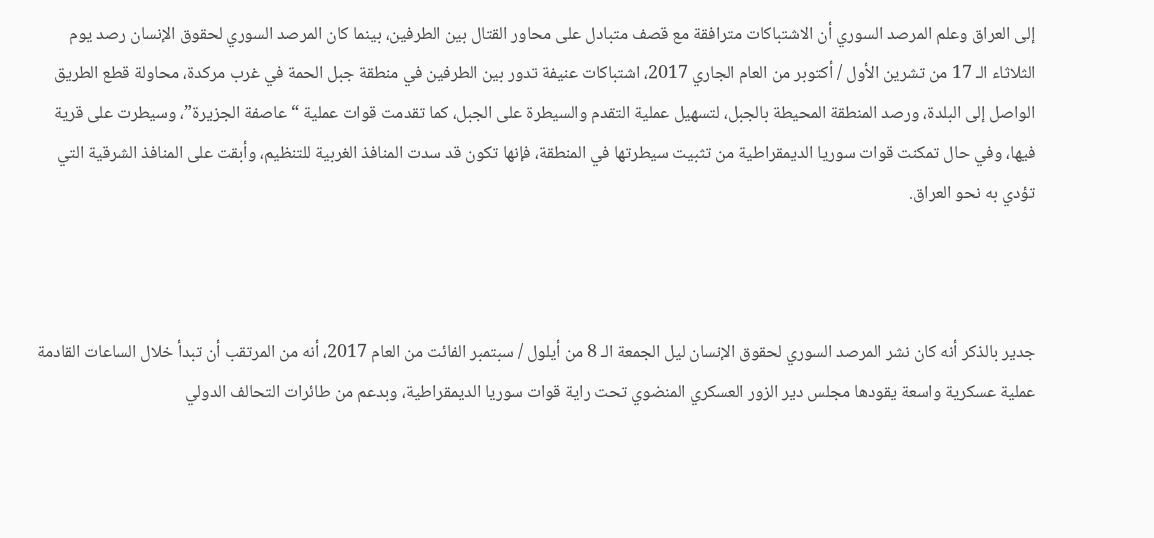إلى العراق وعلم المرصد السوري أن الاشتباكات مترافقة مع قصف متبادل على محاور القتال بين الطرفين، بينما كان المرصد السوري لحقوق الإنسان رصد يوم الثلاثاء الـ 17 من تشرين الأول / أكتوبر من العام الجاري 2017، اشتباكات عنيفة تدور بين الطرفين في منطقة جبل الحمة في غرب مركدة، محاولة قطع الطريق الواصل إلى البلدة، ورصد المنطقة المحيطة بالجبل، لتسهيل عملية التقدم والسيطرة على الجبل، كما تقدمت قوات عملية “عاصفة الجزيرة”، وسيطرت على قرية فيها، وفي حال تمكنت قوات سوريا الديمقراطية من تثبيت سيطرتها في المنطقة، فإنها تكون قد سدت المنافذ الغربية للتنظيم، وأبقت على المنافذ الشرقية التي تؤدي به نحو العراق.



جدير بالذكر أنه كان نشر المرصد السوري لحقوق الإنسان ليل الجمعة الـ 8 من أيلول / سبتمبر الفائت من العام 2017، أنه من المرتقب أن تبدأ خلال الساعات القادمة عملية عسكرية واسعة يقودها مجلس دير الزور العسكري المنضوي تحت راية قوات سوريا الديمقراطية، وبدعم من طائرات التحالف الدولي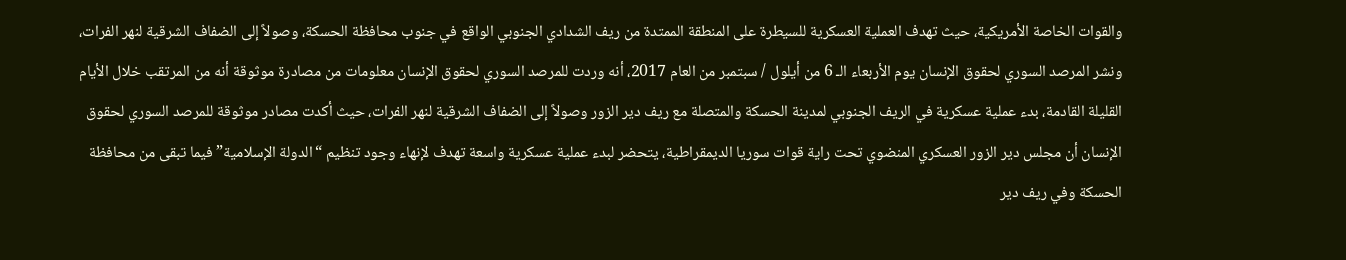والقوات الخاصة الأمريكية، حيث تهدف العملية العسكرية للسيطرة على المنطقة الممتدة من ريف الشدادي الجنوبي الواقع في جنوب محافظة الحسكة، وصولاً إلى الضفاف الشرقية لنهر الفرات، ونشر المرصد السوري لحقوق الإنسان يوم الأربعاء الـ 6 من أيلول / سبتمبر من العام 2017، أنه وردت للمرصد السوري لحقوق الإنسان معلومات من مصادرة موثوقة أنه من المرتقب خلال الأيام القليلة القادمة، بدء عملية عسكرية في الريف الجنوبي لمدينة الحسكة والمتصلة مع ريف دير الزور وصولاً إلى الضفاف الشرقية لنهر الفرات، حيث أكدت مصادر موثوقة للمرصد السوري لحقوق الإنسان أن مجلس دير الزور العسكري المنضوي تحت راية قوات سوريا الديمقراطية، يتحضر لبدء عملية عسكرية واسعة تهدف لإنهاء وجود تنظيم “الدولة الإسلامية” فيما تبقى من محافظة الحسكة وفي ريف دير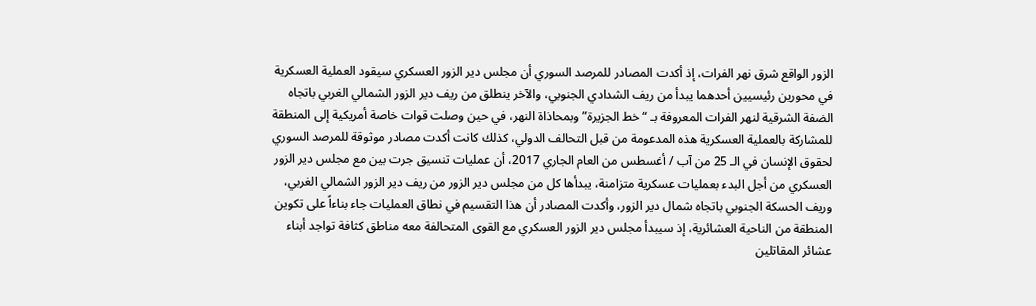الزور الواقع شرق نهر الفرات، إذ أكدت المصادر للمرصد السوري أن مجلس دير الزور العسكري سيقود العملية العسكرية في محورين رئيسيين أحدهما يبدأ من ريف الشدادي الجنوبي، والآخر ينطلق من ريف دير الزور الشمالي الغربي باتجاه الضفة الشرقية لنهر الفرات المعروفة بـ “خط الجزيرة” وبمحاذاة النهر، في حين وصلت قوات خاصة أمريكية إلى المنطقة للمشاركة بالعملية العسكرية هذه المدعومة من قبل التحالف الدولي، كذلك كانت أكدت مصادر موثوقة للمرصد السوري لحقوق الإنسان في الـ 25 من آب / أغسطس من العام الجاري 2017، أن عمليات تنسيق جرت بين مع مجلس دير الزور العسكري من أجل البدء بعمليات عسكرية متزامنة، يبدأها كل من مجلس دير الزور من ريف دير الزور الشمالي الغربي، وريف الحسكة الجنوبي باتجاه شمال دير الزور، وأكدت المصادر أن هذا التقسيم في نطاق العمليات جاء بناءاً على تكوين المنطقة من الناحية العشائرية، إذ سيبدأ مجلس دير الزور العسكري مع القوى المتحالفة معه مناطق كثافة تواجد أبناء عشائر المقاتلين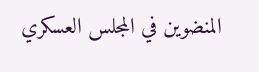المنضوين في المجلس العسكري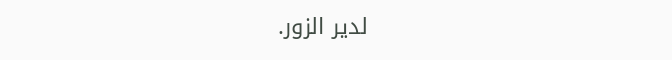لدير الزور.